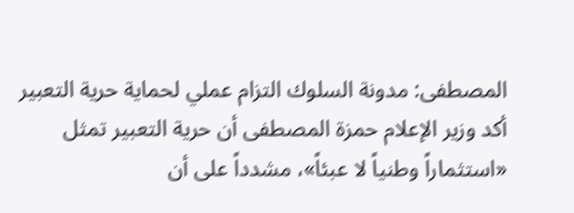المصطفى: مدونة السلوك التزام عملي لحماية حرية التعبير
أكد وزير الإعلام حمزة المصطفى أن حرية التعبير تمثل «استثماراً وطنياً لا عبئاً»، مشدداً على أن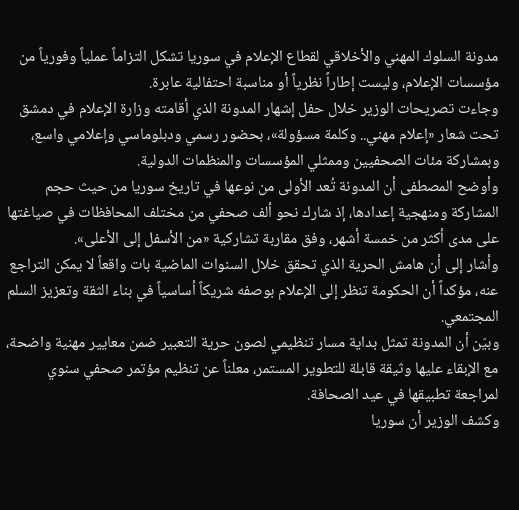مدونة السلوك المهني والأخلاقي لقطاع الإعلام في سوريا تشكل التزاماً عملياً وفورياً من مؤسسات الإعلام، وليست إطاراً نظرياً أو مناسبة احتفالية عابرة.
وجاءت تصريحات الوزير خلال حفل إشهار المدونة الذي أقامته وزارة الإعلام في دمشق تحت شعار «إعلام مهني.. وكلمة مسؤولة»، بحضور رسمي ودبلوماسي وإعلامي واسع، وبمشاركة مئات الصحفيين وممثلي المؤسسات والمنظمات الدولية.
وأوضح المصطفى أن المدونة تُعد الأولى من نوعها في تاريخ سوريا من حيث حجم المشاركة ومنهجية إعدادها، إذ شارك نحو ألف صحفي من مختلف المحافظات في صياغتها على مدى أكثر من خمسة أشهر، وفق مقاربة تشاركية «من الأسفل إلى الأعلى».
وأشار إلى أن هامش الحرية الذي تحقق خلال السنوات الماضية بات واقعاً لا يمكن التراجع عنه، مؤكداً أن الحكومة تنظر إلى الإعلام بوصفه شريكاً أساسياً في بناء الثقة وتعزيز السلم المجتمعي.
وبيّن أن المدونة تمثل بداية مسار تنظيمي لصون حرية التعبير ضمن معايير مهنية واضحة، مع الإبقاء عليها وثيقة قابلة للتطوير المستمر، معلناً عن تنظيم مؤتمر صحفي سنوي لمراجعة تطبيقها في عيد الصحافة.
وكشف الوزير أن سوريا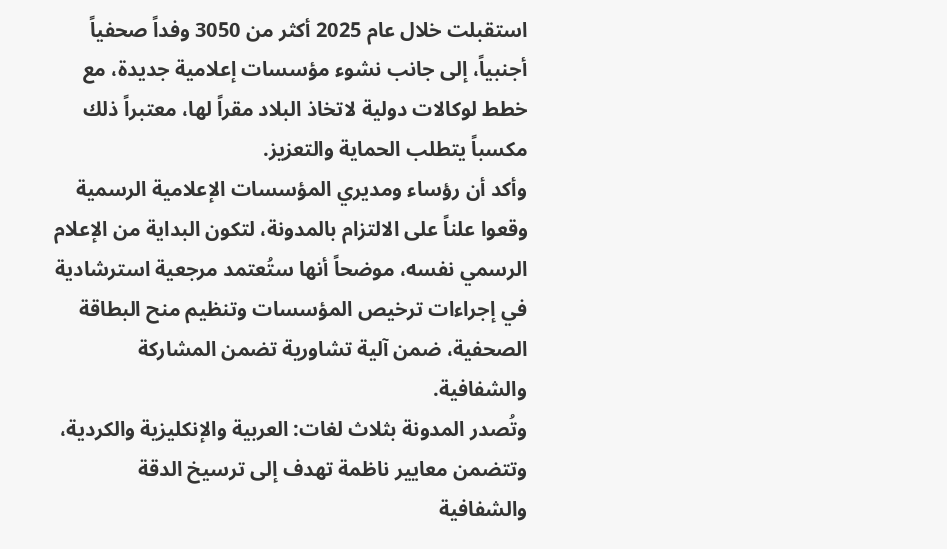استقبلت خلال عام 2025 أكثر من 3050 وفداً صحفياً أجنبياً، إلى جانب نشوء مؤسسات إعلامية جديدة، مع خطط لوكالات دولية لاتخاذ البلاد مقراً لها، معتبراً ذلك مكسباً يتطلب الحماية والتعزيز.
وأكد أن رؤساء ومديري المؤسسات الإعلامية الرسمية وقعوا علناً على الالتزام بالمدونة، لتكون البداية من الإعلام الرسمي نفسه، موضحاً أنها ستُعتمد مرجعية استرشادية في إجراءات ترخيص المؤسسات وتنظيم منح البطاقة الصحفية، ضمن آلية تشاورية تضمن المشاركة والشفافية.
وتُصدر المدونة بثلاث لغات: العربية والإنكليزية والكردية، وتتضمن معايير ناظمة تهدف إلى ترسيخ الدقة والشفافية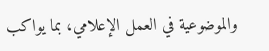والموضوعية في العمل الإعلامي، بما يواكب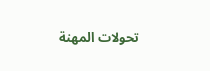تحولات المهنة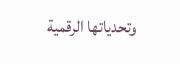وتحدياتها الرقمية